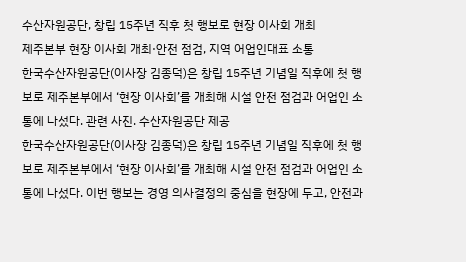수산자원공단, 창립 15주년 직후 첫 행보로 현장 이사회 개최
제주본부 현장 이사회 개최·안전 점검, 지역 어업인대표 소통
한국수산자원공단(이사장 김종덕)은 창립 15주년 기념일 직후에 첫 행보로 제주본부에서 ‘현장 이사회’를 개최해 시설 안전 점검과 어업인 소통에 나섰다. 관련 사진. 수산자원공단 제공
한국수산자원공단(이사장 김종덕)은 창립 15주년 기념일 직후에 첫 행보로 제주본부에서 ‘현장 이사회’를 개최해 시설 안전 점검과 어업인 소통에 나섰다. 이번 행보는 경영 의사결정의 중심을 현장에 두고, 안전과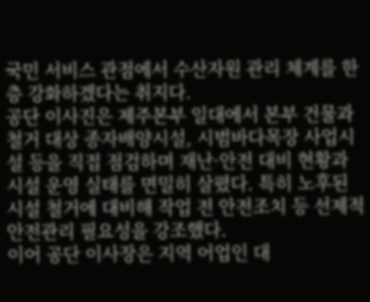국민 서비스 관점에서 수산자원 관리 체계를 한층 강화하겠다는 취지다.
공단 이사진은 제주본부 일대에서 본부 건물과 철거 대상 종자배양시설, 시범바다목장 사업시설 등을 직접 점검하며 재난·안전 대비 현황과 시설 운영 실태를 면밀히 살폈다. 특히 노후된 시설 철거에 대비해 작업 전 안전조치 등 선제적 안전관리 필요성을 강조했다.
이어 공단 이사장은 지역 어업인 대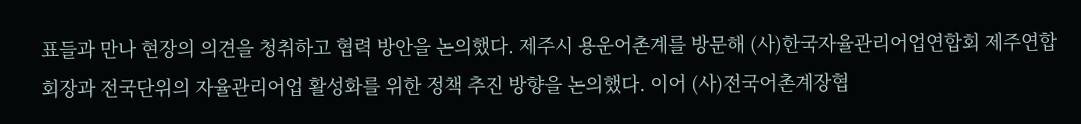표들과 만나 현장의 의견을 청취하고 협력 방안을 논의했다. 제주시 용운어촌계를 방문해 (사)한국자율관리어업연합회 제주연합회장과 전국단위의 자율관리어업 활성화를 위한 정책 추진 방향을 논의했다. 이어 (사)전국어촌계장협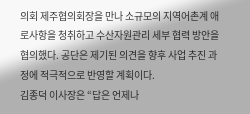의회 제주협의회장을 만나 소규모의 지역어촌계 애로사항을 청취하고 수산자원관리 세부 협력 방안을 협의했다. 공단은 제기된 의견을 향후 사업 추진 과정에 적극적으로 반영할 계획이다.
김종덕 이사장은 “답은 언제나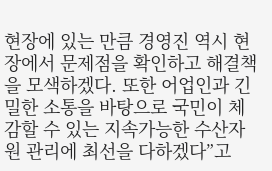현장에 있는 만큼 경영진 역시 현장에서 문제점을 확인하고 해결책을 모색하겠다. 또한 어업인과 긴밀한 소통을 바탕으로 국민이 체감할 수 있는 지속가능한 수산자원 관리에 최선을 다하겠다”고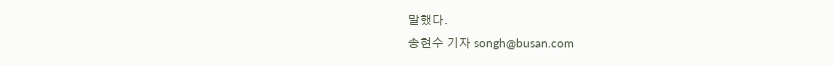말했다.
송현수 기자 songh@busan.com